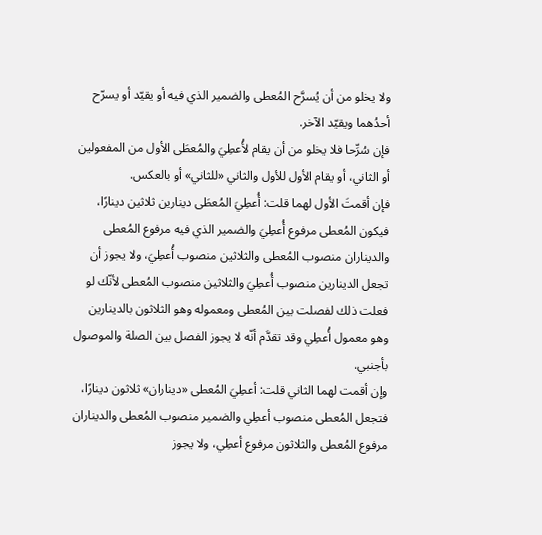ولا يخلو من أن يُسرَّح المُعطى والضمير الذي فيه أو يقيّد أو يسرّح أحدُهما ويقيّد الآخر.
فإن سُرِّحا فلا يخلو من أن يقام لأُعطِيَ والمُعطَى الأول من المفعولين أو الثاني، أو يقام الأول للأول والثاني «للثاني» أو بالعكس.
فإن أقمتَ الأول لهما قلت: أُعطِيَ المُعطَى دينارين ثلاثين دينارًا، فيكون المُعطى مرفوع أُعطِيَ والضمير الذي فيه مرفوع المُعطى والديناران منصوب المُعطى والثلاثين منصوب أُعطِيَ، ولا يجوز أن تجعل الدينارين منصوب أُعطِيَ والثلاثين منصوب المُعطى لأنّك لو فعلت ذلك لفصلت بين المُعطى ومعموله وهو الثلاثون بالدينارين وهو معمول أُعطِي وقد تقدَّم أنّه لا يجوز الفصل بين الصلة والموصول بأجنبي.
وإن أقمت لهما الثاني قلت: أعطِيَ المُعطى «ديناران» ثلاثون دينارًا، فتجعل المُعطى منصوب أعطِي والضمير منصوب المُعطى والديناران مرفوع المُعطى والثلاثون مرفوع أعطِي، ولا يجوز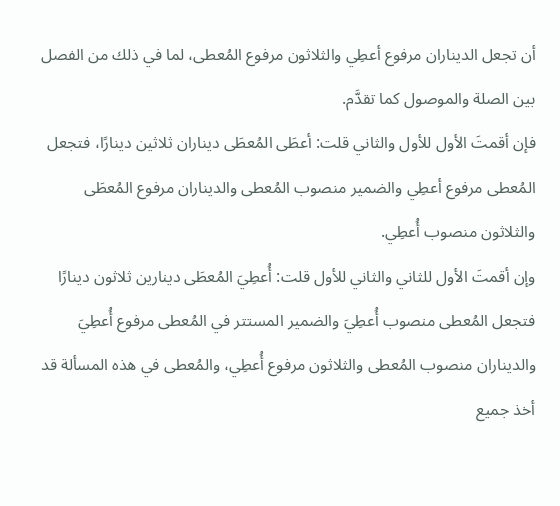أن تجعل الديناران مرفوع أعطِي والثلاثون مرفوع المُعطى، لما في ذلك من الفصل بين الصلة والموصول كما تقدَّم.
فإن أقمتَ الأول للأول والثاني قلت: أعطَى المُعطَى ديناران ثلاثين دينارًا، فتجعل المُعطى مرفوع أعطِي والضمير منصوب المُعطى والديناران مرفوع المُعطَى والثلاثون منصوب أُعطِي.
وإن أقمتَ الأول للثاني والثاني للأول قلت: أُعطِيَ المُعطَى دينارين ثلاثون دينارًا فتجعل المُعطى منصوب أُعطِيَ والضمير المستتر في المُعطى مرفوع أُعطِيَ والديناران منصوب المُعطى والثلاثون مرفوع أُعطِي، والمُعطى في هذه المسألة قد أخذ جميع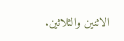الاثنين والثلاثين.